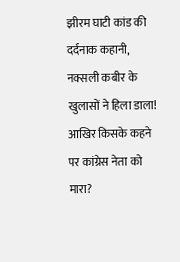झीरम घाटी कांड की दर्दनाक कहानी, नक्सली कबीर के खुलासों ने हिला डाला! आखिर किसके कहने पर कांग्रेस नेता को मारा?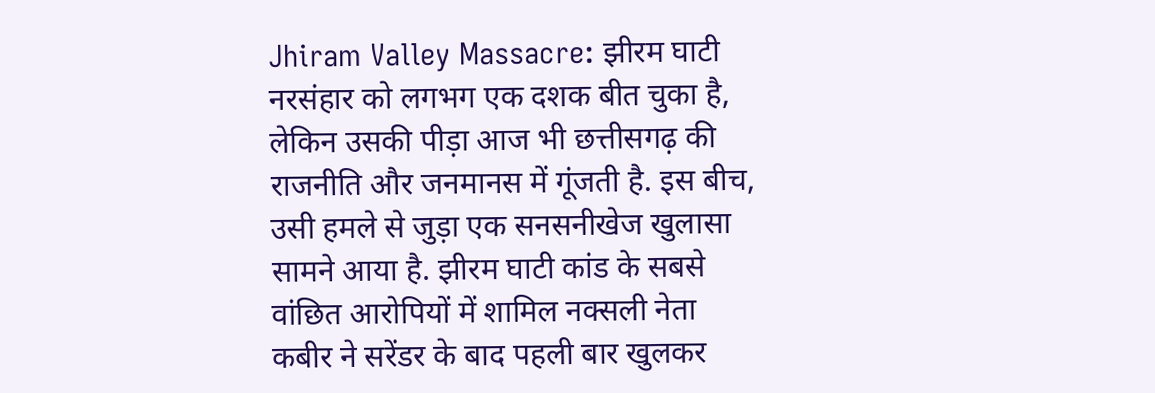Jhiram Valley Massacre: झीरम घाटी नरसंहार को लगभग एक दशक बीत चुका है, लेकिन उसकी पीड़ा आज भी छत्तीसगढ़ की राजनीति और जनमानस में गूंजती है. इस बीच, उसी हमले से जुड़ा एक सनसनीखेज खुलासा सामने आया है. झीरम घाटी कांड के सबसे वांछित आरोपियों में शामिल नक्सली नेता कबीर ने सरेंडर के बाद पहली बार खुलकर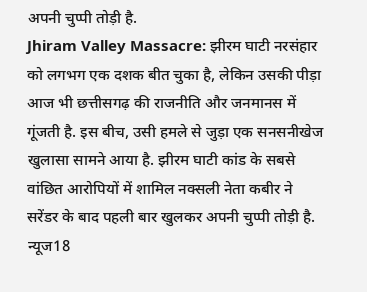अपनी चुप्पी तोड़ी है.
Jhiram Valley Massacre: झीरम घाटी नरसंहार को लगभग एक दशक बीत चुका है, लेकिन उसकी पीड़ा आज भी छत्तीसगढ़ की राजनीति और जनमानस में गूंजती है. इस बीच, उसी हमले से जुड़ा एक सनसनीखेज खुलासा सामने आया है. झीरम घाटी कांड के सबसे वांछित आरोपियों में शामिल नक्सली नेता कबीर ने सरेंडर के बाद पहली बार खुलकर अपनी चुप्पी तोड़ी है. न्यूज18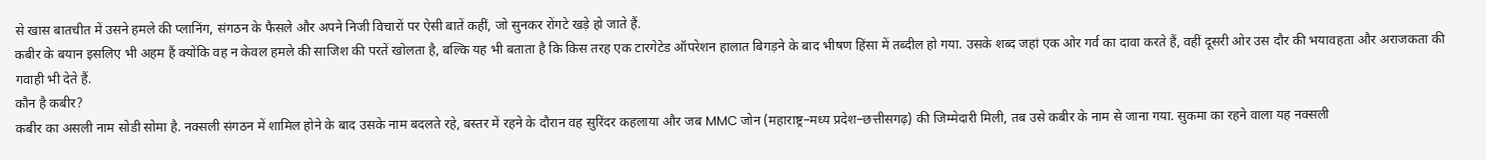से खास बातचीत में उसने हमले की प्लानिंग, संगठन के फैसले और अपने निजी विचारों पर ऐसी बातें कहीं, जो सुनकर रोंगटे खड़े हो जाते हैं.
कबीर के बयान इसलिए भी अहम हैं क्योंकि वह न केवल हमले की साजिश की परतें खोलता है, बल्कि यह भी बताता है कि किस तरह एक टारगेटेड ऑपरेशन हालात बिगड़ने के बाद भीषण हिंसा में तब्दील हो गया. उसके शब्द जहां एक ओर गर्व का दावा करते हैं, वहीं दूसरी ओर उस दौर की भयावहता और अराजकता की गवाही भी देते हैं.
कौन है कबीर?
कबीर का असली नाम सोडी सोमा है. नक्सली संगठन में शामिल होने के बाद उसके नाम बदलते रहे, बस्तर में रहने के दौरान वह सुरिंदर कहलाया और जब MMC जोन (महाराष्ट्र–मध्य प्रदेश–छत्तीसगढ़) की जिम्मेदारी मिली, तब उसे कबीर के नाम से जाना गया. सुकमा का रहने वाला यह नक्सली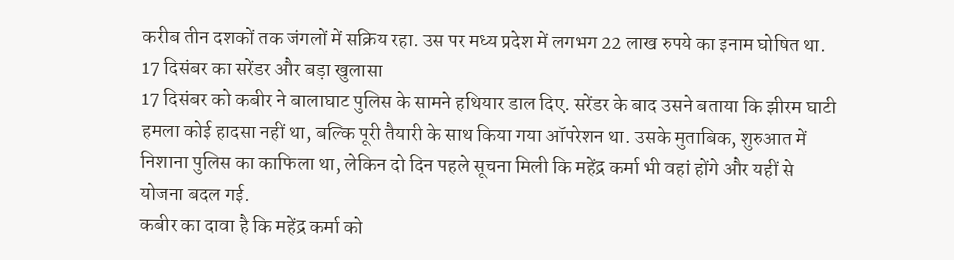करीब तीन दशकों तक जंगलों में सक्रिय रहा. उस पर मध्य प्रदेश में लगभग 22 लाख रुपये का इनाम घोषित था.
17 दिसंबर का सरेंडर और बड़ा खुलासा
17 दिसंबर को कबीर ने बालाघाट पुलिस के सामने हथियार डाल दिए. सरेंडर के बाद उसने बताया कि झीरम घाटी हमला कोई हादसा नहीं था, बल्कि पूरी तैयारी के साथ किया गया ऑपरेशन था. उसके मुताबिक, शुरुआत में निशाना पुलिस का काफिला था, लेकिन दो दिन पहले सूचना मिली कि महेंद्र कर्मा भी वहां होंगे और यहीं से योजना बदल गई.
कबीर का दावा है कि महेंद्र कर्मा को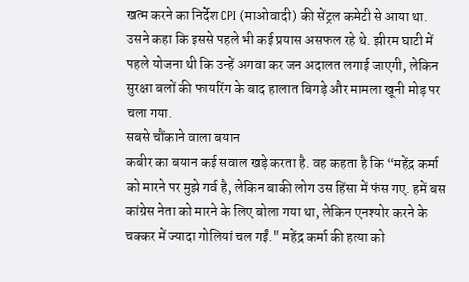खत्म करने का निर्देश CPI (माओवादी) की सेंट्रल कमेटी से आया था. उसने कहा कि इससे पहले भी कई प्रयास असफल रहे थे. झीरम घाटी में पहले योजना थी कि उन्हें अगवा कर जन अदालत लगाई जाएगी, लेकिन सुरक्षा बलों की फायरिंग के बाद हालात बिगड़े और मामला खूनी मोड़ पर चला गया.
सबसे चौंकाने वाला बयान
कबीर का बयान कई सवाल खड़े करता है. वह कहता है कि “महेंद्र कर्मा को मारने पर मुझे गर्व है, लेकिन बाकी लोग उस हिंसा में फंस गए. हमें बस कांग्रेस नेता को मारने के लिए बोला गया था, लेकिन एनश्योर करने के चक्कर में ज्यादा गोलियां चल गईं." महेंद्र कर्मा की हत्या को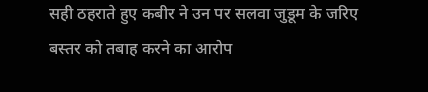सही ठहराते हुए कबीर ने उन पर सलवा जुडूम के जरिए बस्तर को तबाह करने का आरोप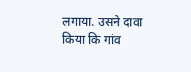लगाया. उसने दावा किया कि गांव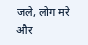जले, लोग मरे और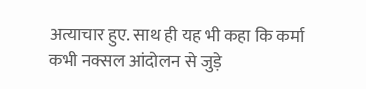अत्याचार हुए. साथ ही यह भी कहा कि कर्मा कभी नक्सल आंदोलन से जुड़े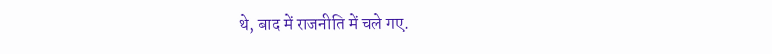थे, बाद में राजनीति में चले गए.